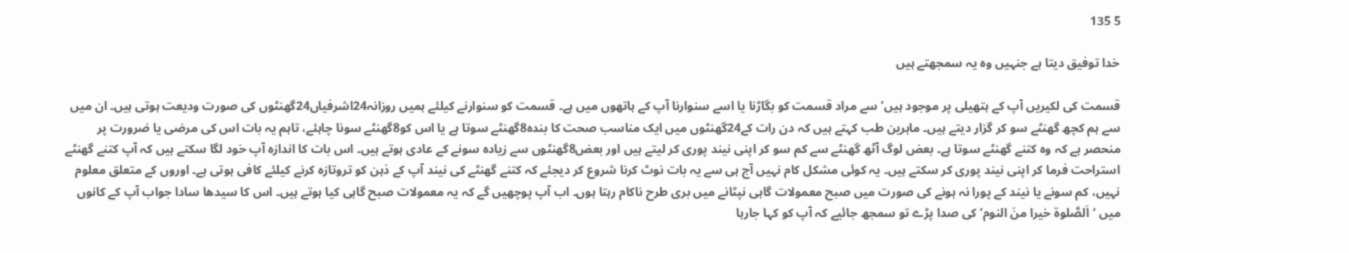5 135

خدا توفیق دیتا ہے جنہیں وہ یہ سمجھتے ہیں

قسمت کی لکیریں آپ کے ہتھیلی پر موجود ہیں’ سے مراد قسمت کو بگاڑنا یا اسے سنوارنا آپ کے ہاتھوں میں ہے۔ قسمت کو سنوارنے کیلئے ہمیں روزانہ24اشرفیاں24گھنٹوں کی صورت ودیعت ہوتی ہیں۔ ان میں سے ہم کچھ گھنٹے سو کر گزار دیتے ہیں۔ ماہرین طب کہتے ہیں کہ دن رات کے24گھنٹوں میں ایک مناسب صحت کا بندہ8گھنٹے سوتا ہے یا اس کو8گھنٹے سونا چاہئے، تاہم یہ بات اس کی مرضی یا ضرورت پر منحصر ہے کہ وہ کتنے گھنٹے سوتا ہے۔ بعض لوگ آٹھ گھنٹے سے کم سو کر اپنی نیند پوری کر لیتے ہیں اور بعض8گھنٹوں سے زیادہ سونے کے عادی ہوتے ہیں۔ اس بات کا اندازہ آپ خود لگا سکتے ہیں کہ آپ کتنے گھنٹے استراحت فرما کر اپنی نیند پوری کر سکتے ہیں۔ یہ کوئی مشکل کام نہیں آج ہی سے یہ بات نوٹ کرنا شروع کر دیجئے کہ کتنے گھنٹے کی نیند آپ کے ذہن کو تروتازہ کرنے کیلئے کافی ہوتی ہے۔ اوروں کے متعلق معلوم نہیں، کم سونے یا نیند کے پورا نہ ہونے کی صورت میں صبح معمولات گاہی نپٹانے میں بری طرح ناکام رہتا ہوں۔ اب آپ پوچھیں گے کہ یہ معمولات صبح گاہی کیا ہوتے ہیں۔ اس کا سیدھا سادا جواب آپ کے کانوں میں ‘اَلصَّلوة خیرا منَ النوم’ کی صدا پڑے تو سمجھ جائیے کہ آپ کو کہا جارہا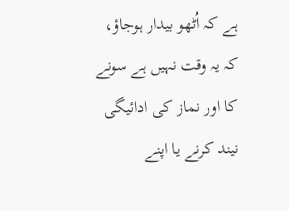ہے کہ اُٹھو بیدار ہوجاؤ، کہ یہ وقت نہیں ہے سونے کا اور نماز کی ادائیگی نیند کرنے یا اپنے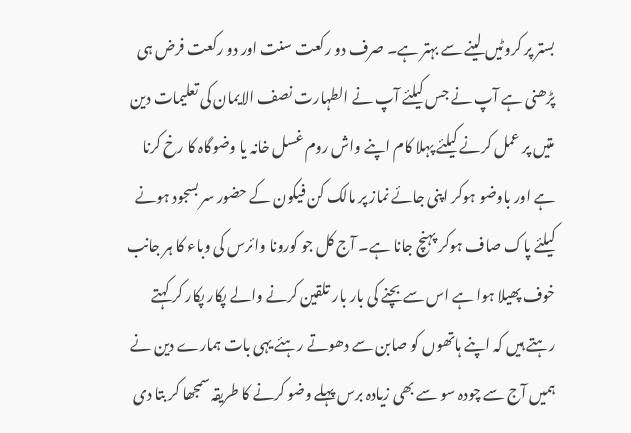بستر پر کروٹیں لینے سے بہتر ہے۔ صرف دو رکعت سنت اور دو رکعت فرض ہی پڑھنی ہے آپ نے جس کیلئے آپ نے الطہارت نصف الایمان کی تعلیمات دین متیں پر عمل کرنے کیلئے پہلا کام اپنے واش روم غسل خانہ یا وضوگاہ کا رخ کرنا ہے اور باوضو ہوکر اپنی جائے نماز پر مالک کن فیکون کے حضور سر بسجود ہونے کیلئے پاک صاف ہوکر پہنچ جانا ہے۔ آج کل جو کورونا وائرس کی وباء کا ہر جانب خوف پھیلا ہوا ہے اس سے بچنے کی بار بار تلقین کرنے والے پکار پکار کر کہتے رہتے ہیں کہ اپنے ہاتھوں کو صابن سے دھوتے رہئے یہی بات ہمارے دین نے ہمیں آج سے چودہ سو سے بھی زیادہ برس پہلے وضو کرنے کا طریقہ سمجھا کر بتا دی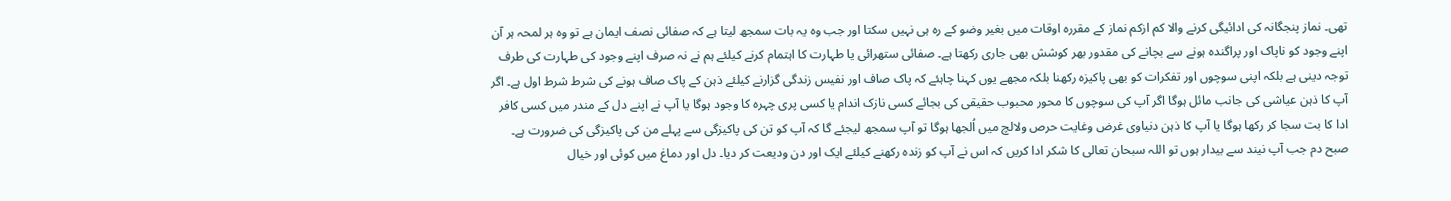تھی۔ نماز پنجگانہ کی ادائیگی کرنے والا کم ازکم نماز کے مقررہ اوقات میں بغیر وضو کے رہ ہی نہیں سکتا اور جب وہ یہ بات سمجھ لیتا ہے کہ صفائی نصف ایمان ہے تو وہ ہر لمحہ ہر آن اپنے وجود کو ناپاک اور پراگندہ ہونے سے بچانے کی مقدور بھر کوشش بھی جاری رکھتا ہے۔ صفائی ستھرائی یا طہارت کا اہتمام کرنے کیلئے ہم نے نہ صرف اپنے وجود کی طہارت کی طرف توجہ دینی ہے بلکہ اپنی سوچوں اور تفکرات کو بھی پاکیزہ رکھنا بلکہ مجھے یوں کہنا چاہئے کہ پاک صاف اور نفیس زندگی گزارنے کیلئے ذہن کے پاک صاف ہونے کی شرط شرط اول ہے۔ اگر آپ کا ذہن عیاشی کی جانب مائل ہوگا اگر آپ کی سوچوں کا محور محبوب حقیقی کی بجائے کسی نازک اندام یا کسی پری چہرہ کا وجود ہوگا یا آپ نے اپنے دل کے مندر میں کسی کافر ادا کا بت سجا کر رکھا ہوگا یا آپ کا ذہن دنیاوی غرض وغایت حرص ولالچ میں اُلجھا ہوگا تو آپ سمجھ لیجئے گا کہ آپ کو تن کی پاکیزگی سے پہلے من کی پاکیزگی کی ضرورت ہے۔ صبح دم جب آپ نیند سے بیدار ہوں تو اللہ سبحان تعالی کا شکر ادا کریں کہ اس نے آپ کو زندہ رکھنے کیلئے ایک اور دن ودیعت کر دیا۔ دل اور دماغ میں کوئی اور خیال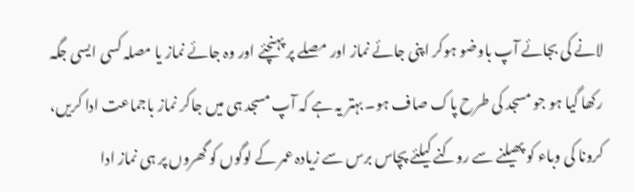لانے کی بجائے آپ باوضو ہوکر اپنی جائے نماز اور مصلے پر پہنچئے اور وہ جائے نماز یا مصلہ کسی ایسی جگہ رکھا گیا ہو جو مسجد کی طرح پاک صاف ہو۔ بہتر یہ ہے کہ آپ مسجد ہی میں جاکر نماز باجماعت ادا کریں، کرونا کی وباء کو پھیلنے سے روکنے کیلئے پچاس برس سے زیادہ عمر کے لوگوں کو گھروں پر ہی نماز ادا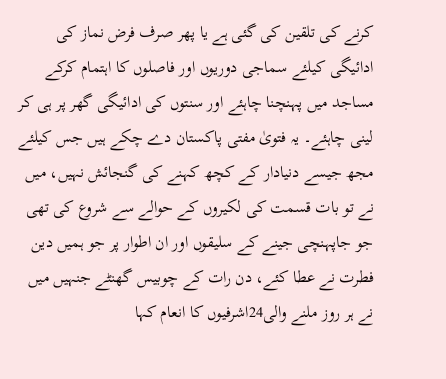کرنے کی تلقین کی گئی ہے یا پھر صرف فرض نماز کی ادائیگی کیلئے سماجی دوریوں اور فاصلوں کا اہتمام کرکے مساجد میں پہنچنا چاہئے اور سنتوں کی ادائیگی گھر پر ہی کر لینی چاہئے۔ یہ فتویٰ مفتی پاکستان دے چکے ہیں جس کیلئے مجھ جیسے دنیادار کے کچھ کہنے کی گنجائش نہیں، میں نے تو بات قسمت کی لکیروں کے حوالے سے شروع کی تھی جو جاپہنچی جینے کے سلیقوں اور ان اطوار پر جو ہمیں دین فطرت نے عطا کئے، دن رات کے چوبیس گھنٹے جنہیں میں نے ہر روز ملنے والی24اشرفیوں کا انعام کہا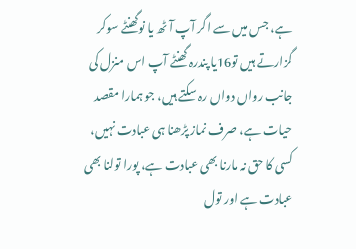ہے، جس میں سے اگر آپ آٹھ یا نوگھنٹے سوکر گزارتے ہیں تو16یا پندرہ گھنٹے آپ اس منزل کی جانب رواں دواں رہ سکتے ہیں، جو ہمارا مقصد حیات ہے، صرف نماز پڑھنا ہی عبادت نہیں، کسی کا حق نہ مارنا بھی عبادت ہے، پورا تولنا بھی عبادت ہے اور تول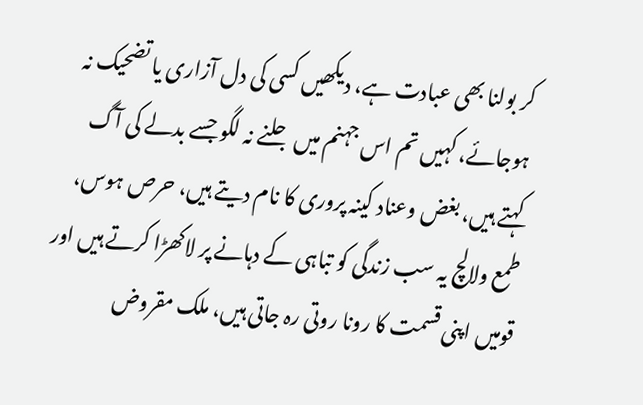کر بولنا بھی عبادت ہے، دیکھیں کسی کی دل آزاری یا تضحیک نہ ہوجائے، کہیں تم اس جہنم میں جلنے نہ لگو جسے بدلے کی آگ کہتے ہیں، بغض وعناد کینہ پروری کا نام دیتے ہیں، حرص ہوس، طمع ولالچ یہ سب زندگی کو تباہی کے دہانے پر لاکھڑا کرتے ہیں اور قومیں اپنی قسمت کا رونا روتی رہ جاتی ہیں، ملک مقروض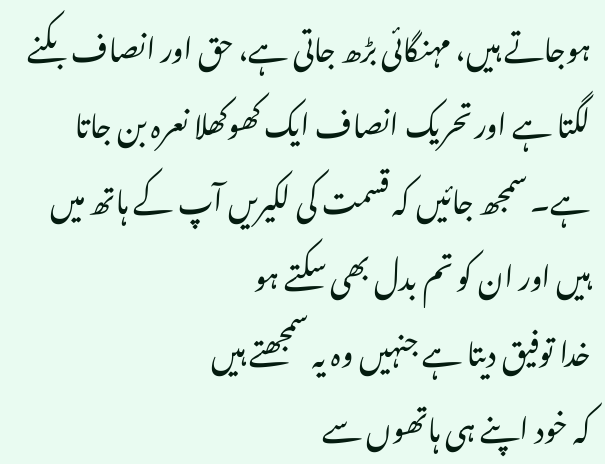ہوجاتے ہیں، مہنگائی بڑھ جاتی ہے، حق اور انصاف بکنے لگتا ہے اور تحریک انصاف ایک کھوکھلا نعرہ بن جاتا ہے۔ سمجھ جائیں کہ قسمت کی لکیریں آپ کے ہاتھ میں ہیں اور ان کو تم بدل بھی سکتے ہو
خدا توفیق دیتا ہے جنہیں وہ یہ سمجھتے ہیں
کہ خود اپنے ہی ہاتھوں سے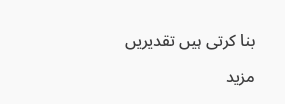بنا کرتی ہیں تقدیریں

مزید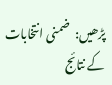پڑھیں:  ضمنی انتخابات کے نتائج